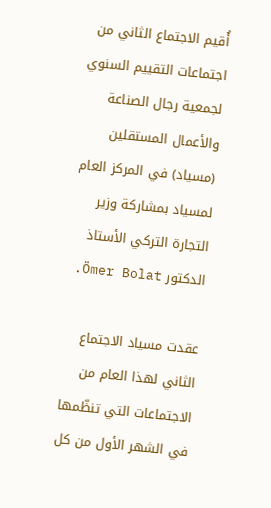أُقيم الاجتماع الثاني من اجتماعات التقييم السنوي لجمعية رجال الصناعة والأعمال المستقلين (مسياد) في المركز العام لمسياد بمشاركة وزير التجارة التركي الأستاذ الدكتور Ömer Bolat.

عقدت مسياد الاجتماع الثاني لهذا العام من الاجتماعات التي تنظّمها في الشهر الأول من كل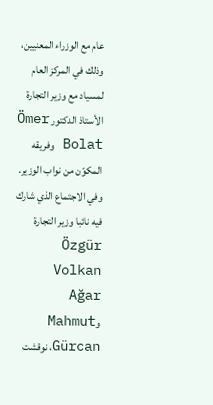عام مع الوزراء المعنيين، وذلك في المركز العام لمسياد مع وزير التجارة الأستاذ الدكتور Ömer Bolat وفريقه المكوّن من نواب الوزير. وفي الاجتماع الذي شارك فيه نائبا وزير التجارة Özgür Volkan Ağar وMahmut Gürcan، نوقشت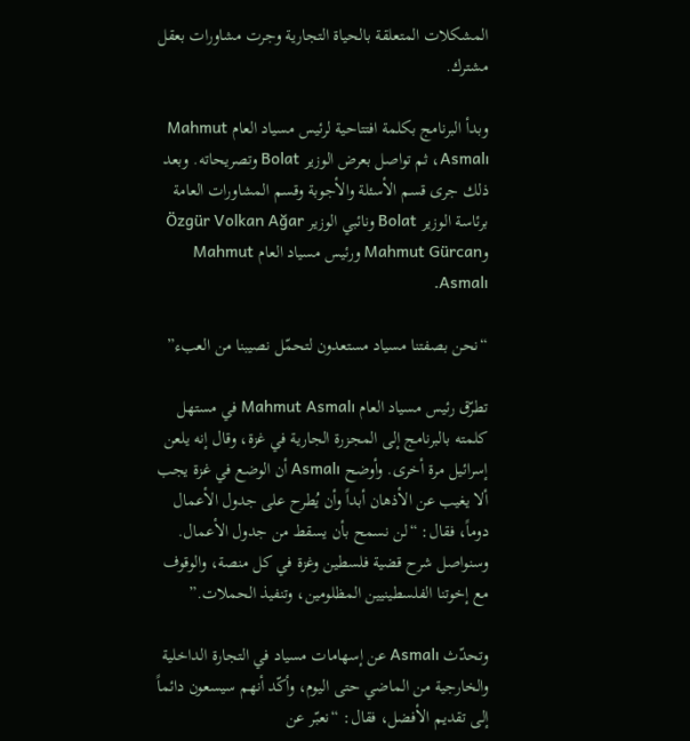المشكلات المتعلقة بالحياة التجارية وجرت مشاورات بعقل مشترك.

وبدأ البرنامج بكلمة افتتاحية لرئيس مسياد العام Mahmut Asmalı، ثم تواصل بعرض الوزير Bolat وتصريحاته. وبعد ذلك جرى قسم الأسئلة والأجوبة وقسم المشاورات العامة برئاسة الوزير Bolat ونائبي الوزير Özgür Volkan Ağar وMahmut Gürcan ورئيس مسياد العام Mahmut Asmalı.

“نحن بصفتنا مسياد مستعدون لتحمّل نصيبنا من العبء”

تطرّق رئيس مسياد العام Mahmut Asmalı في مستهل كلمته بالبرنامج إلى المجزرة الجارية في غزة، وقال إنه يلعن إسرائيل مرة أخرى. وأوضح Asmalı أن الوضع في غزة يجب ألا يغيب عن الأذهان أبداً وأن يُطرح على جدول الأعمال دوماً، فقال: “لن نسمح بأن يسقط من جدول الأعمال. وسنواصل شرح قضية فلسطين وغزة في كل منصة، والوقوف مع إخوتنا الفلسطينيين المظلومين، وتنفيذ الحملات.”

وتحدّث Asmalı عن إسهامات مسياد في التجارة الداخلية والخارجية من الماضي حتى اليوم، وأكّد أنهم سيسعون دائماً إلى تقديم الأفضل، فقال: “نعبّر عن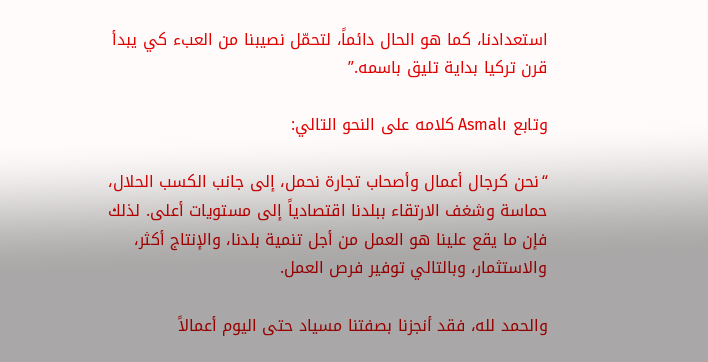استعدادنا، كما هو الحال دائماً، لتحمّل نصيبنا من العبء كي يبدأ قرن تركيا بداية تليق باسمه.”

وتابع Asmalı كلامه على النحو التالي:

“نحن كرجال أعمال وأصحاب تجارة نحمل، إلى جانب الكسب الحلال، حماسة وشغف الارتقاء ببلدنا اقتصادياً إلى مستويات أعلى. لذلك فإن ما يقع علينا هو العمل من أجل تنمية بلدنا، والإنتاج أكثر، والاستثمار، وبالتالي توفير فرص العمل.

والحمد لله، فقد أنجزنا بصفتنا مسياد حتى اليوم أعمالاً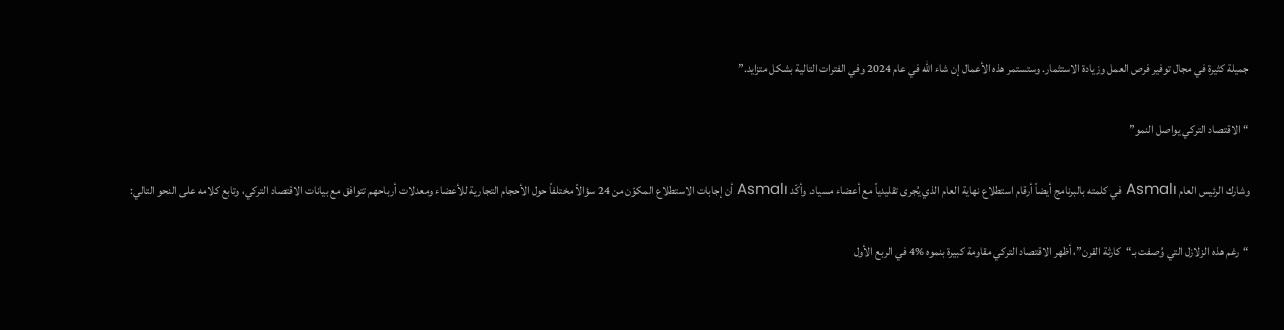جميلة كثيرة في مجال توفير فرص العمل وزيادة الاستثمار. وستستمر هذه الأعمال إن شاء الله في عام 2024 وفي الفترات التالية بشكل متزايد.”

“الاقتصاد التركي يواصل النمو”

وشارك الرئيس العام Asmalı في كلمته بالبرنامج أيضاً أرقام استطلاع نهاية العام الذي يُجرى تقليدياً مع أعضاء مسياد. وأكّد Asmalı أن إجابات الاستطلاع المكوّن من 24 سؤالاً مختلفاً حول الأحجام التجارية للأعضاء ومعدلات أرباحهم تتوافق مع بيانات الاقتصاد التركي، وتابع كلامه على النحو التالي:

“رغم هذه الزلازل التي وُصفت بـ“كارثة القرن”، أظهر الاقتصاد التركي مقاومة كبيرة بنموه %4 في الربع الأول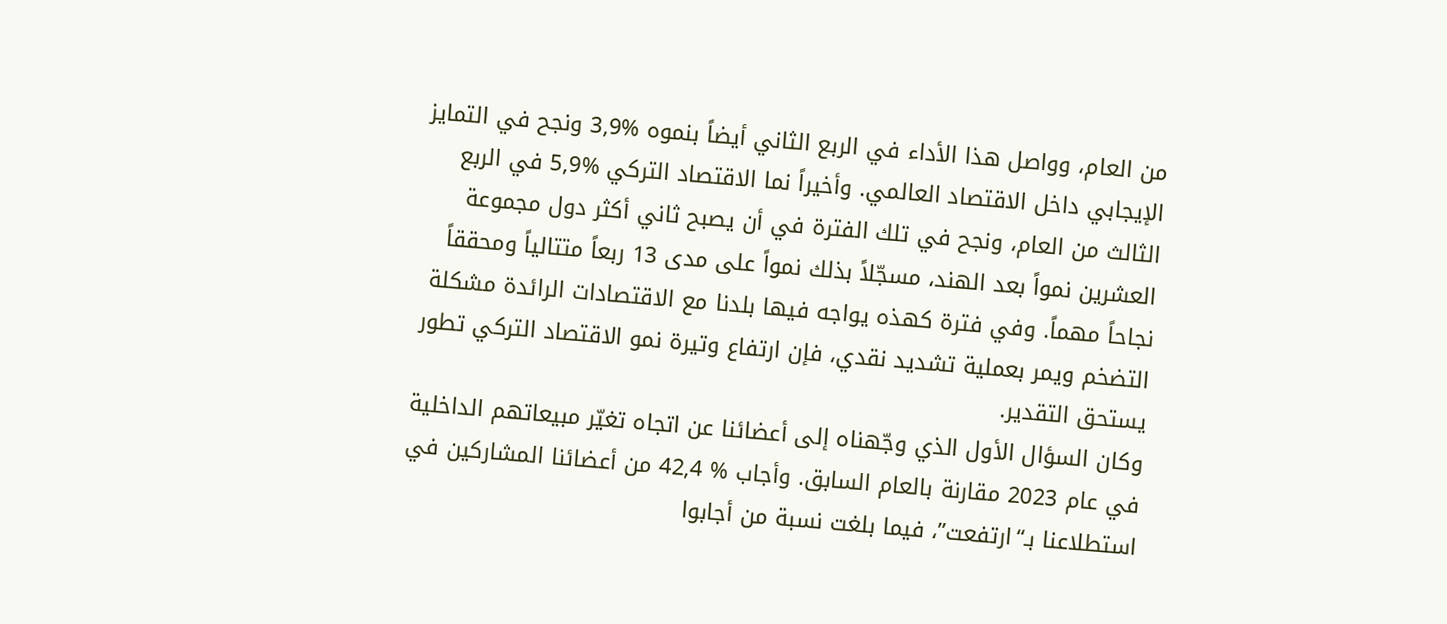من العام، وواصل هذا الأداء في الربع الثاني أيضاً بنموه %3,9 ونجح في التمايز الإيجابي داخل الاقتصاد العالمي. وأخيراً نما الاقتصاد التركي %5,9 في الربع الثالث من العام، ونجح في تلك الفترة في أن يصبح ثاني أكثر دول مجموعة العشرين نمواً بعد الهند، مسجّلاً بذلك نمواً على مدى 13 ربعاً متتالياً ومحققاً نجاحاً مهماً. وفي فترة كهذه يواجه فيها بلدنا مع الاقتصادات الرائدة مشكلة التضخم ويمر بعملية تشديد نقدي، فإن ارتفاع وتيرة نمو الاقتصاد التركي تطور يستحق التقدير.
وكان السؤال الأول الذي وجّهناه إلى أعضائنا عن اتجاه تغيّر مبيعاتهم الداخلية في عام 2023 مقارنة بالعام السابق. وأجاب % 42,4 من أعضائنا المشاركين في استطلاعنا بـ“ارتفعت”، فيما بلغت نسبة من أجابوا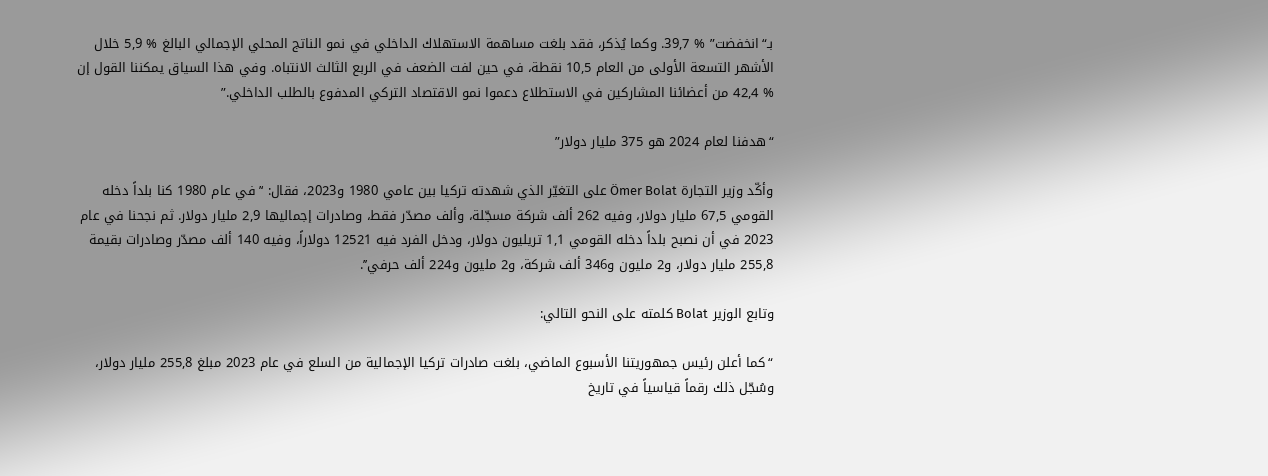بـ“انخفضت” % 39,7. وكما يُذكر، فقد بلغت مساهمة الاستهلاك الداخلي في نمو الناتج المحلي الإجمالي البالغ % 5,9 خلال الأشهر التسعة الأولى من العام 10,5 نقطة، في حين لفت الضعف في الربع الثالث الانتباه. وفي هذا السياق يمكننا القول إن % 42,4 من أعضائنا المشاركين في الاستطلاع دعموا نمو الاقتصاد التركي المدفوع بالطلب الداخلي.”

“هدفنا لعام 2024 هو 375 مليار دولار”

وأكّد وزير التجارة Ömer Bolat على التغيّر الذي شهدته تركيا بين عامي 1980 و2023، فقال: ‘’في عام 1980 كنا بلداً دخله القومي 67,5 مليار دولار، وفيه 262 ألف شركة مسجّلة، وألف مصدّر فقط، وصادرات إجماليها 2,9 مليار دولار. ثم نجحنا في عام 2023 في أن نصبح بلداً دخله القومي 1,1 تريليون دولار، ودخل الفرد فيه 12521 دولاراً، وفيه 140 ألف مصدّر وصادرات بقيمة 255,8 مليار دولار، و2 مليون و346 ألف شركة، و2 مليون و224 ألف حرفي’’.

وتابع الوزير Bolat كلمته على النحو التالي:

“كما أعلن رئيس جمهوريتنا الأسبوع الماضي، بلغت صادرات تركيا الإجمالية من السلع في عام 2023 مبلغ 255,8 مليار دولار، وسُجّل ذلك رقماً قياسياً في تاريخ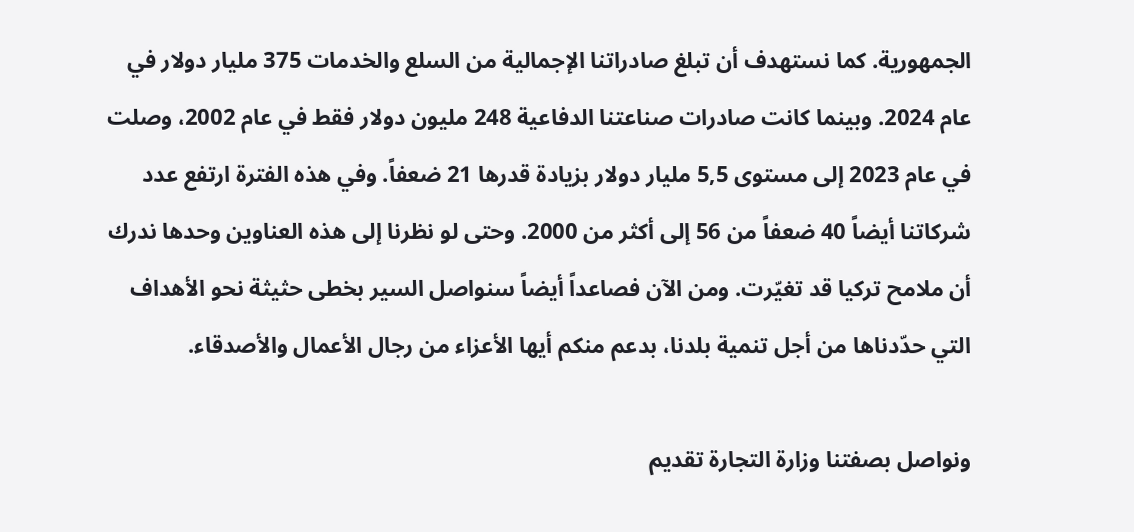الجمهورية. كما نستهدف أن تبلغ صادراتنا الإجمالية من السلع والخدمات 375 مليار دولار في عام 2024. وبينما كانت صادرات صناعتنا الدفاعية 248 مليون دولار فقط في عام 2002، وصلت في عام 2023 إلى مستوى 5,5 مليار دولار بزيادة قدرها 21 ضعفاً. وفي هذه الفترة ارتفع عدد شركاتنا أيضاً 40 ضعفاً من 56 إلى أكثر من 2000. وحتى لو نظرنا إلى هذه العناوين وحدها ندرك أن ملامح تركيا قد تغيّرت. ومن الآن فصاعداً أيضاً سنواصل السير بخطى حثيثة نحو الأهداف التي حدّدناها من أجل تنمية بلدنا، بدعم منكم أيها الأعزاء من رجال الأعمال والأصدقاء.

ونواصل بصفتنا وزارة التجارة تقديم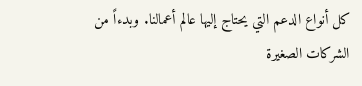كل أنواع الدعم التي يحتاج إليها عالم أعمالنا. وبدءاً من الشركات الصغيرة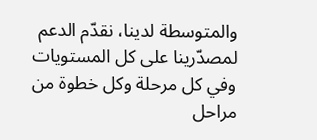والمتوسطة لدينا، نقدّم الدعم لمصدّرينا على كل المستويات وفي كل مرحلة وكل خطوة من مراحل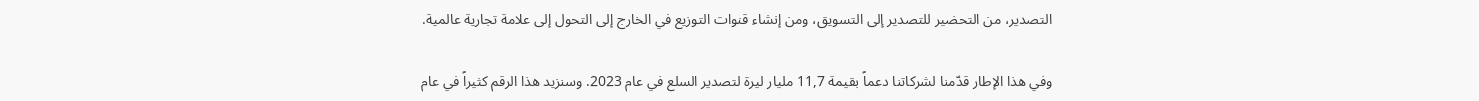التصدير، من التحضير للتصدير إلى التسويق، ومن إنشاء قنوات التوزيع في الخارج إلى التحول إلى علامة تجارية عالمية.

وفي هذا الإطار قدّمنا لشركاتنا دعماً بقيمة 11,7 مليار ليرة لتصدير السلع في عام 2023. وسنزيد هذا الرقم كثيراً في عام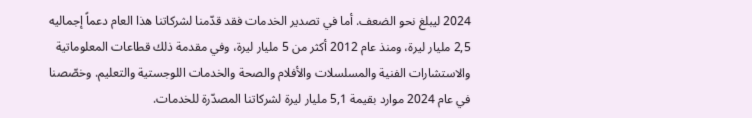2024 ليبلغ نحو الضعف. أما في تصدير الخدمات فقد قدّمنا لشركاتنا هذا العام دعماً إجماليه 2,5 مليار ليرة، ومنذ عام 2012 أكثر من 5 مليار ليرة، وفي مقدمة ذلك قطاعات المعلوماتية والاستشارات الفنية والمسلسلات والأفلام والصحة والخدمات اللوجستية والتعليم. وخصّصنا في عام 2024 موارد بقيمة 5,1 مليار ليرة لشركاتنا المصدّرة للخدمات.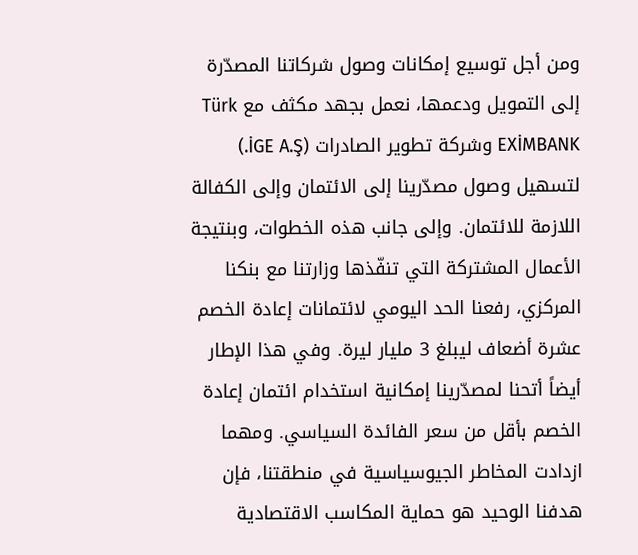ومن أجل توسيع إمكانات وصول شركاتنا المصدّرة إلى التمويل ودعمها، نعمل بجهد مكثف مع Türk EXİMBANK وشركة تطوير الصادرات (İGE A.Ş.) لتسهيل وصول مصدّرينا إلى الائتمان وإلى الكفالة اللازمة للائتمان. وإلى جانب هذه الخطوات، وبنتيجة الأعمال المشتركة التي تنفّذها وزارتنا مع بنكنا المركزي، رفعنا الحد اليومي لائتمانات إعادة الخصم عشرة أضعاف ليبلغ 3 مليار ليرة. وفي هذا الإطار أيضاً أتحنا لمصدّرينا إمكانية استخدام ائتمان إعادة الخصم بأقل من سعر الفائدة السياسي. ومهما ازدادت المخاطر الجيوسياسية في منطقتنا، فإن هدفنا الوحيد هو حماية المكاسب الاقتصادية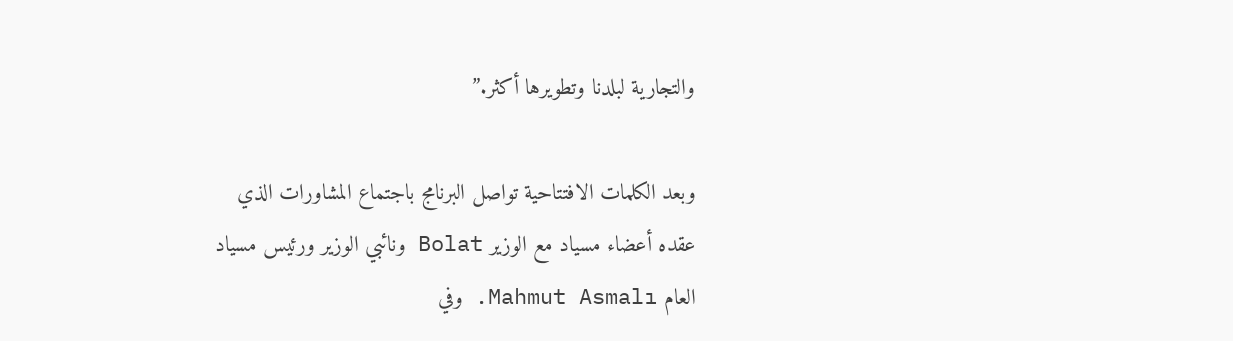والتجارية لبلدنا وتطويرها أكثر.”

وبعد الكلمات الافتتاحية تواصل البرنامج باجتماع المشاورات الذي عقده أعضاء مسياد مع الوزير Bolat ونائبي الوزير ورئيس مسياد العام Mahmut Asmalı. وفي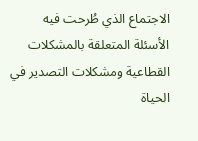الاجتماع الذي طُرحت فيه الأسئلة المتعلقة بالمشكلات القطاعية ومشكلات التصدير في الحياة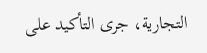التجارية، جرى التأكيد على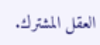العقل المشترك.